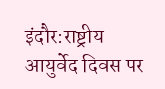इंदौर:राष्ट्रीय आयुर्वेद दिवस पर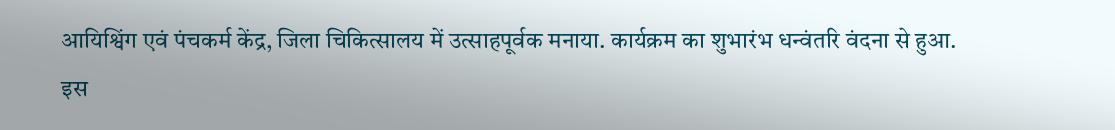आयिश्विंग एवं पंचकर्म केंद्र, जिला चिकित्सालय में उत्साहपूर्वक मनाया. कार्यक्रम का शुभारंभ धन्वंतरि वंदना से हुआ. इस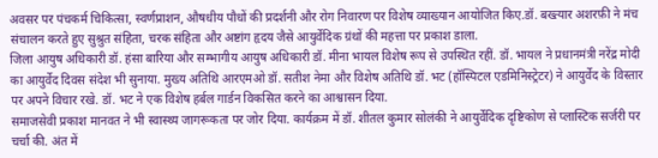अवसर पर पंचकर्म चिकित्सा, स्वर्णप्राशन, औषधीय पौधों की प्रदर्शनी और रोग निवारण पर विशेष व्याख्यान आयोजित किए.डॉ. बख्त्यार अशरफ़ी ने मंच संचालन करते हुए सुश्रुत संहिता, चरक संहिता और अष्टांग हृदय जैसे आयुर्वेदिक ग्रंथों की महत्ता पर प्रकाश डाला.
जिला आयुष अधिकारी डॉ. हंसा बारिया और सम्भागीय आयुष अधिकारी डॉ. मीना भायल विशेष रूप से उपस्थित रहीं. डॉ. भायल ने प्रधानमंत्री नरेंद्र मोदी का आयुर्वेद दिवस संदेश भी सुनाया. मुख्य अतिथि आरएमओ डॉ. सतीश नेमा और विशेष अतिथि डॉ. भट (हॉस्पिटल एडमिनिस्ट्रेटर) ने आयुर्वेद के विस्तार पर अपने विचार रखे. डॉ. भट ने एक विशेष हर्बल गार्डन विकसित करने का आश्वासन दिया.
समाजसेवी प्रकाश मानवत ने भी स्वास्थ्य जागरूकता पर जोर दिया. कार्यक्रम में डॉ. शीतल कुमार सोलंकी ने आयुर्वेदिक दृष्टिकोण से प्लास्टिक सर्जरी पर चर्चा की. अंत में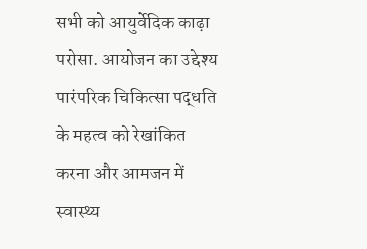सभी को आयुर्वेदिक काढ़ा परोसा. आयोजन का उद्देश्य पारंपरिक चिकित्सा पद्धति के महत्व को रेखांकित करना और आमजन में स्वास्थ्य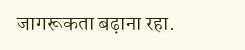जागरूकता बढ़ाना रहा.